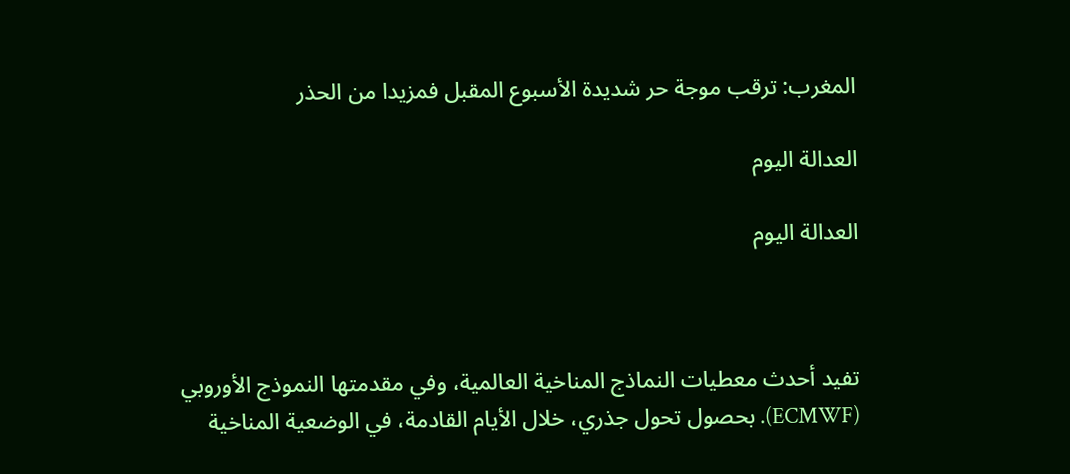المغرب: ترقب موجة حر شديدة الأسبوع المقبل فمزيدا من الحذر

العدالة اليوم

العدالة اليوم



تفيد أحدث معطيات النماذج المناخية العالمية، وفي مقدمتها النموذج الأوروبي (ECMWF). بحصول تحول جذري، خلال الأيام القادمة، في الوضعية المناخية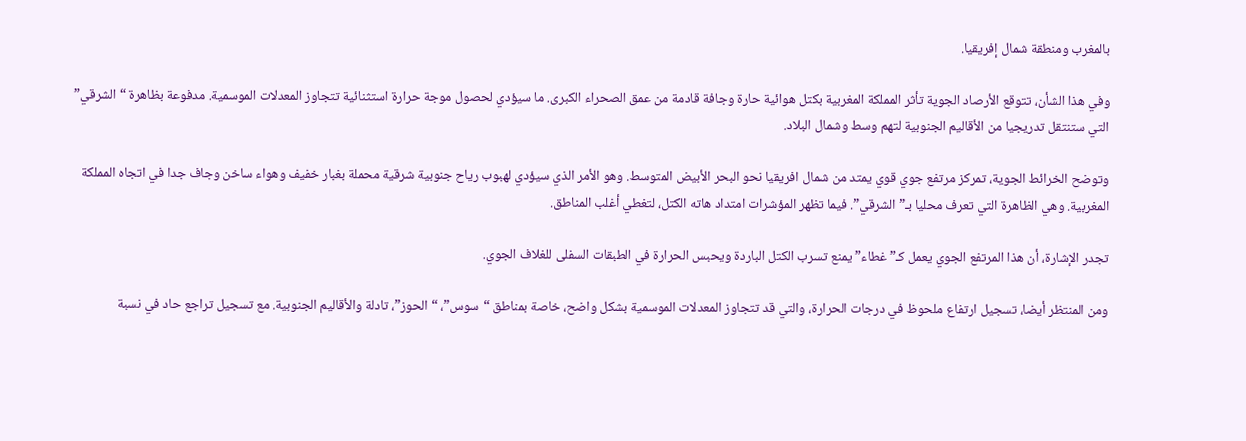بالمغرب ومنطقة شمال إفريقيا.

وفي هذا الشأن، تتوقع الأرصاد الجوية تأثر المملكة المغربية بكتل هوائية حارة وجافة قادمة من عمق الصحراء الكبرى. ما سيؤدي لحصول موجة حرارة استثنائية تتجاوز المعدلات الموسمية. مدفوعة بظاهرة “الشرقي” التي ستنتقل تدريجيا من الأقاليم الجنوبية لتهم وسط وشمال البلاد.

وتوضح الخرائط الجوية، تمركز مرتفع جوي قوي يمتد من شمال افريقيا نحو البحر الأبيض المتوسط. وهو الأمر الذي سيؤدي لهبوب رياح جنوبية شرقية محملة بغبار خفيف وهواء ساخن وجاف جدا في اتجاه المملكة المغربية. وهي الظاهرة التي تعرف محليا بـ”الشرقي”. فيما تظهر المؤشرات امتداد هاته الكتل، لتغطي أغلب المناطق.

تجدر الإشارة، أن هذا المرتفع الجوي يعمل كـ”غطاء” يمنع تسرب الكتل الباردة ويحبس الحرارة في الطبقات السفلى للغلاف الجوي.

ومن المنتظر أيضا، تسجيل ارتفاع ملحوظ في درجات الحرارة، والتي قد تتجاوز المعدلات الموسمية بشكل واضح، خاصة بمناطق “سوس”، “الحوز”، تادلة والأقاليم الجنوبية. مع تسجيل تراجع حاد في نسبة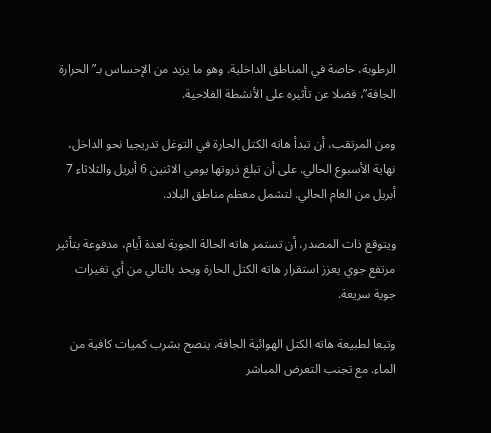الرطوبة، خاصة في المناطق الداخلية. وهو ما يزيد من الإحساس بـ”الحرارة الجافة”، فضلا عن تأثيره على الأنشطة الفلاحية.

ومن المرتقب، أن تبدأ هاته الكتل الحارة في التوغل تدريجيا نحو الداخل، نهاية الأسبوع الحالي. على أن تبلغ ذروتها يومي الاثنين 6 أبريل والثلاثاء 7 أبريل من العام الحالي. لتشمل معظم مناطق البلاد.

ويتوقع ذات المصدر، أن تستمر هاته الحالة الجوية لعدة أيام، مدفوعة بتأثير مرتفع جوي يعزز استقرار هاته الكتل الحارة ويحد بالتالي من أي تغيرات جوية سريعة.

وتبعا لطبيعة هاته الكتل الهوائية الجافة، ينصح بشرب كميات كافية من الماء. مع تجنب التعرض المباشر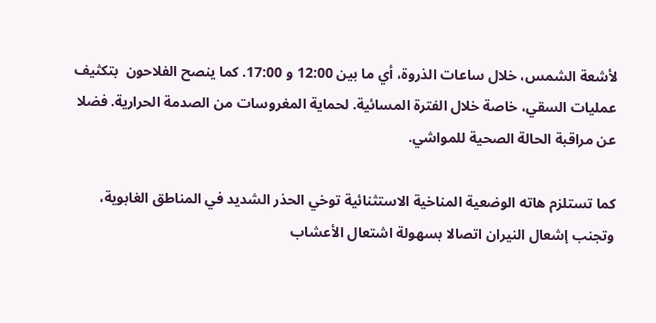لأشعة الشمس، خلال ساعات الذروة، أي ما بين 12:00 و 17:00. كما ينصح الفلاحون  بتكثيف عمليات السقي، خاصة خلال الفترة المسائية. لحماية المغروسات من الصدمة الحرارية. فضلا عن مراقبة الحالة الصحية للمواشي.

كما تستلزم هاته الوضعية المناخية الاستثنائية توخي الحذر الشديد في المناطق الغابوية، وتجنب إشعال النيران اتصالا بسهولة اشتعال الأعشاب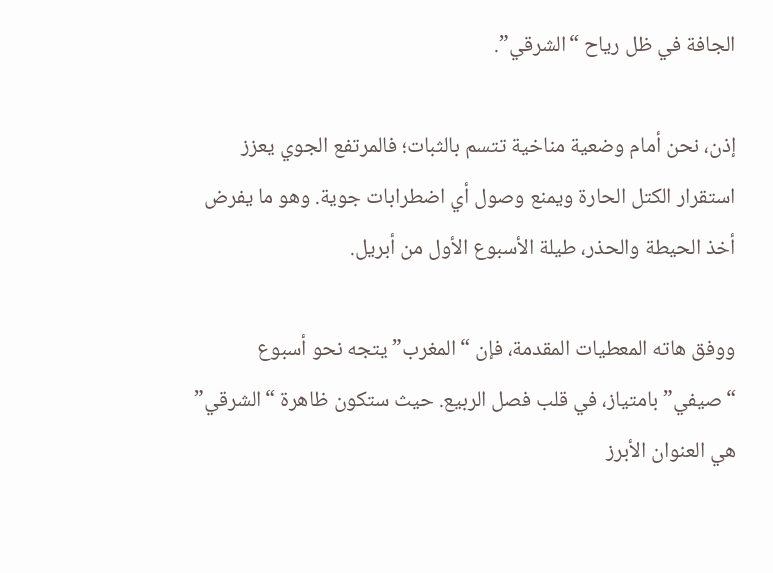الجافة في ظل رياح “الشرقي”.

إذن، نحن أمام وضعية مناخية تتسم بالثبات؛ فالمرتفع الجوي يعزز استقرار الكتل الحارة ويمنع وصول أي اضطرابات جوية. وهو ما يفرض أخذ الحيطة والحذر، طيلة الأسبوع الأول من أبريل.

ووفق هاته المعطيات المقدمة، فإن “المغرب” يتجه نحو أسبوع “صيفي” بامتياز، في قلب فصل الربيع. حيث ستكون ظاهرة “الشرقي” هي العنوان الأبرز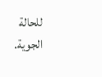للحالة الجوية.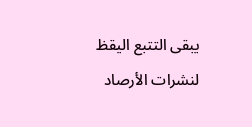يبقى التتبع اليقظ لنشرات الأرصاد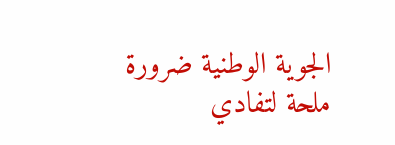الجوية الوطنية ضرورة ملحة لتفادي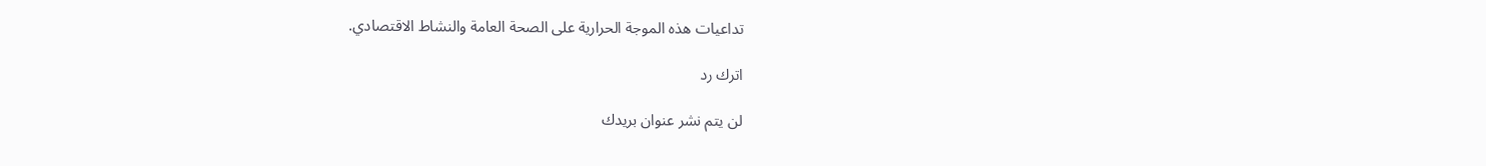تداعيات هذه الموجة الحرارية على الصحة العامة والنشاط الاقتصادي.

اترك رد

لن يتم نشر عنوان بريدك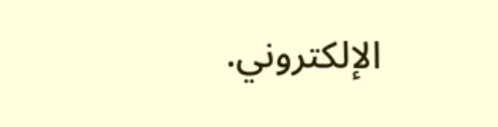الإلكتروني.